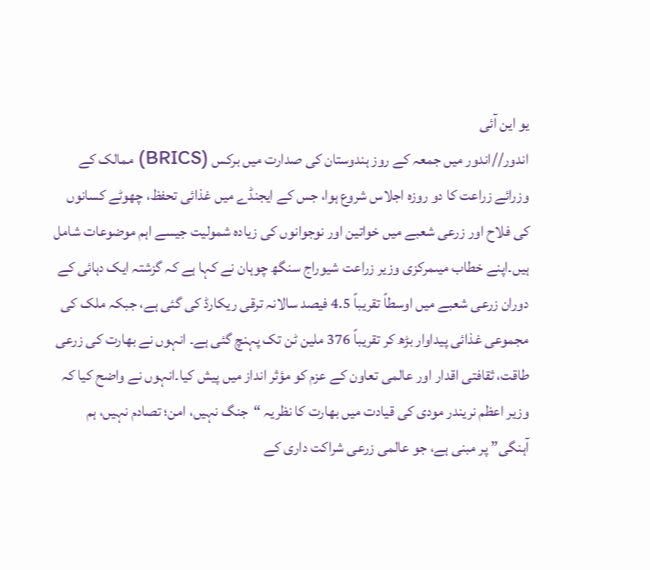یو این آئی
اندور//اندور میں جمعہ کے روز ہندوستان کی صدارت میں برکس (BRICS) ممالک کے وزرائے زراعت کا دو روزہ اجلاس شروع ہوا، جس کے ایجنڈے میں غذائی تحفظ، چھوٹے کسانوں کی فلاح اور زرعی شعبے میں خواتین اور نوجوانوں کی زیادہ شمولیت جیسے اہم موضوعات شامل ہیں۔اپنے خطاب میںمرکزی وزیر زراعت شیوراج سنگھ چوہان نے کہا ہے کہ گزشتہ ایک دہائی کے دوران زرعی شعبے میں اوسطاً تقریباً 4.5 فیصد سالانہ ترقی ریکارڈ کی گئی ہے، جبکہ ملک کی مجموعی غذائی پیداوار بڑھ کر تقریباً 376 ملین ٹن تک پہنچ گئی ہے۔ انہوں نے بھارت کی زرعی طاقت، ثقافتی اقدار اور عالمی تعاون کے عزم کو مؤثر انداز میں پیش کیا۔انہوں نے واضح کیا کہ وزیر اعظم نریندر مودی کی قیادت میں بھارت کا نظریہ “جنگ نہیں، امن؛ تصادم نہیں، ہم آہنگی” پر مبنی ہے، جو عالمی زرعی شراکت داری کے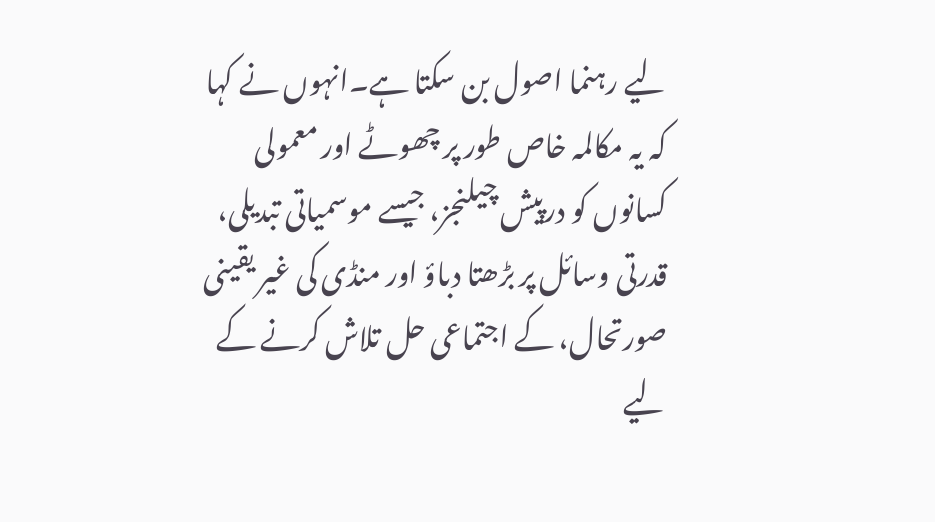لیے رہنما اصول بن سکتا ہے۔انہوں نے کہا کہ یہ مکالمہ خاص طور پر چھوٹے اور معمولی کسانوں کو درپیش چیلنجز، جیسے موسمیاتی تبدیلی، قدرتی وسائل پر بڑھتا دباؤ اور منڈی کی غیر یقینی صورتحال، کے اجتماعی حل تلاش کرنے کے لیے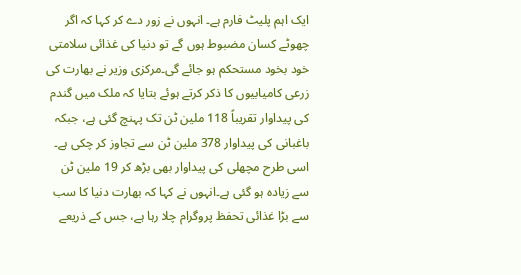ایک اہم پلیٹ فارم ہے۔ انہوں نے زور دے کر کہا کہ اگر چھوٹے کسان مضبوط ہوں گے تو دنیا کی غذائی سلامتی خود بخود مستحکم ہو جائے گی۔مرکزی وزیر نے بھارت کی زرعی کامیابیوں کا ذکر کرتے ہوئے بتایا کہ ملک میں گندم کی پیداوار تقریباً 118 ملین ٹن تک پہنچ گئی ہے، جبکہ باغبانی کی پیداوار 378 ملین ٹن سے تجاوز کر چکی ہے۔ اسی طرح مچھلی کی پیداوار بھی بڑھ کر 19 ملین ٹن سے زیادہ ہو گئی ہے۔انہوں نے کہا کہ بھارت دنیا کا سب سے بڑا غذائی تحفظ پروگرام چلا رہا ہے، جس کے ذریعے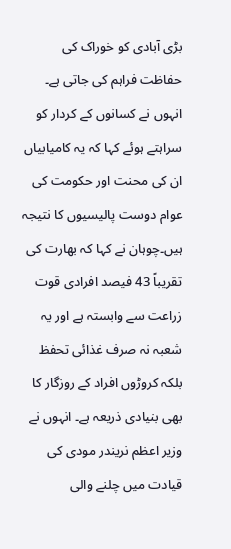بڑی آبادی کو خوراک کی حفاظت فراہم کی جاتی ہے۔ انہوں نے کسانوں کے کردار کو سراہتے ہوئے کہا کہ یہ کامیابیاں ان کی محنت اور حکومت کی عوام دوست پالیسیوں کا نتیجہ ہیں۔چوہان نے کہا کہ بھارت کی تقریباً 43 فیصد افرادی قوت زراعت سے وابستہ ہے اور یہ شعبہ نہ صرف غذائی تحفظ بلکہ کروڑوں افراد کے روزگار کا بھی بنیادی ذریعہ ہے۔ انہوں نے وزیر اعظم نریندر مودی کی قیادت میں چلنے والی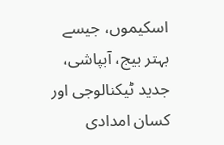اسکیموں، جیسے بہتر بیج، آبپاشی، جدید ٹیکنالوجی اور کسان امدادی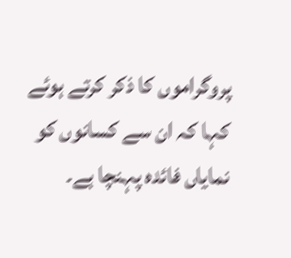پروگراموں کا ذکر کرتے ہوئے کہا کہ ان سے کسانوں کو نمایاں فائدہ پہنچا ہے۔